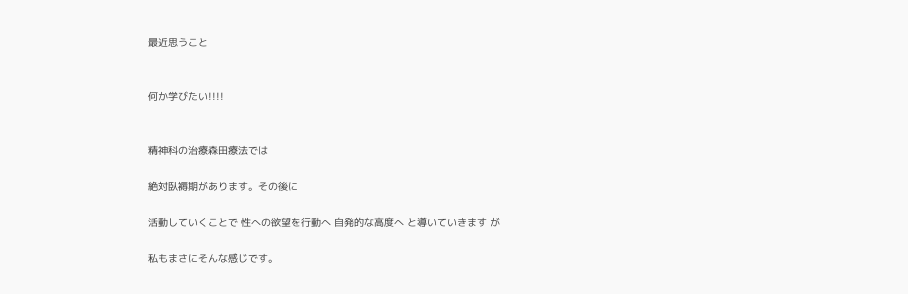最近思うこと


何か学びたい!!!!


精神科の治療森田療法では

絶対臥褥期があります。その後に

活動していくことで 性への欲望を行動へ 自発的な高度へ と導いていきます が

私もまさにそんな感じです。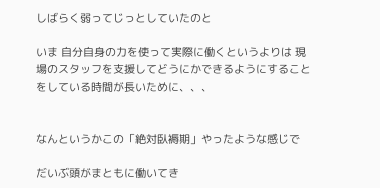しばらく弱ってじっとしていたのと

いま 自分自身の力を使って実際に働くというよりは 現場のスタッフを支援してどうにかできるようにすることをしている時間が長いために、、、


なんというかこの「絶対臥褥期」やったような感じで

だいぶ頭がまともに働いてき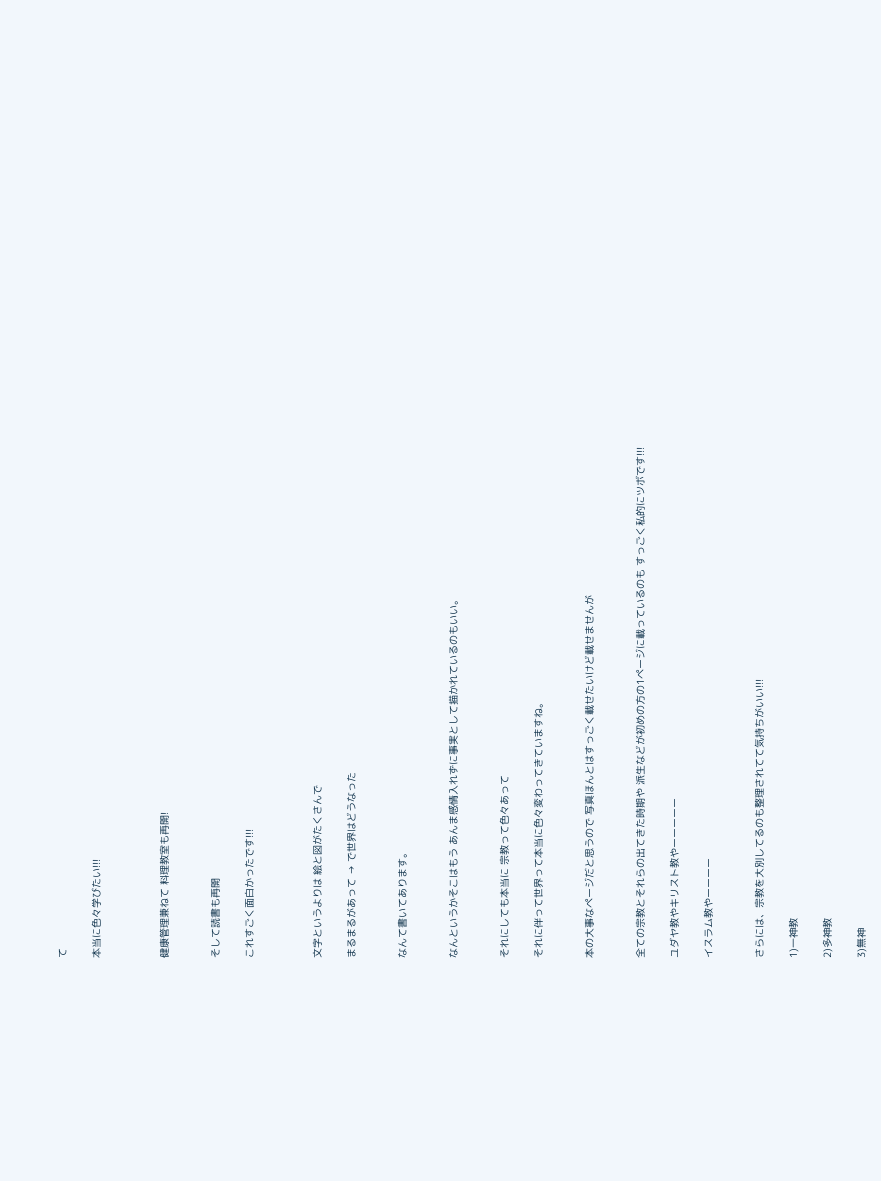て

本当に色々学びたい!!!



健康管理兼ねて 料理教室も再開!


そして読書も再開

これすごく面白かったです!!!



文字というよりは 絵と図がたくさんで

まるまるがあって → で世界はどうなった


なんて書いてあります。


なんというかそこはもう あんま感情入れずに事実として描かれているのもいい。


それにしても本当に 宗教って色々あって

それに伴って世界って本当に色々変わってきていますね。


本の大事なページだと思うので 写真ほんとはすっごく載せたいけど載せませんが


全ての宗教とそれらの出てきた時期や 派生などが初めの方の1ページに載っているのも すっごく私的にツボです!!!

ユダヤ教やキリスト教やーーーーー

イスラム教やーーーー


さらには、宗教を大別してるのも整理されてて気持ちがいい!!!

1)一神教

2)多神教

3)無神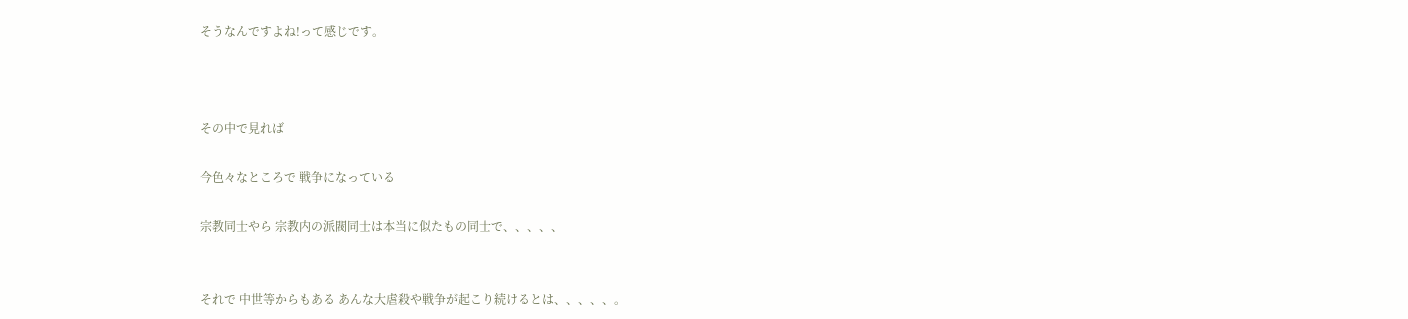そうなんですよね!って感じです。



その中で見れば

今色々なところで 戦争になっている

宗教同士やら 宗教内の派閥同士は本当に似たもの同士で、、、、、


それで 中世等からもある あんな大虐殺や戦争が起こり続けるとは、、、、、。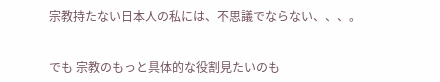宗教持たない日本人の私には、不思議でならない、、、。


でも 宗教のもっと具体的な役割見たいのも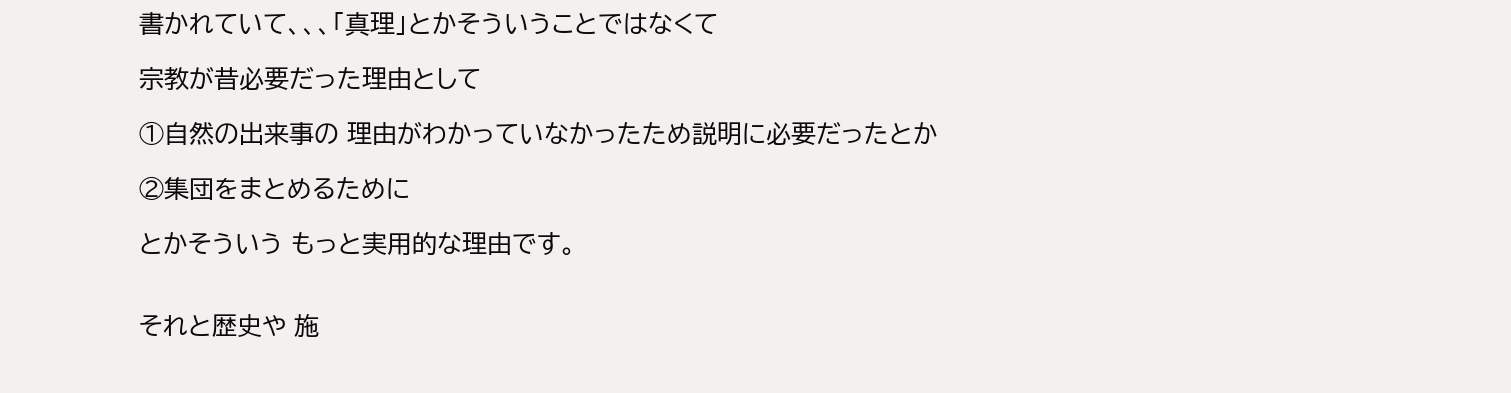書かれていて、、、「真理」とかそういうことではなくて

宗教が昔必要だった理由として

①自然の出来事の 理由がわかっていなかったため説明に必要だったとか

②集団をまとめるために

とかそういう もっと実用的な理由です。


それと歴史や 施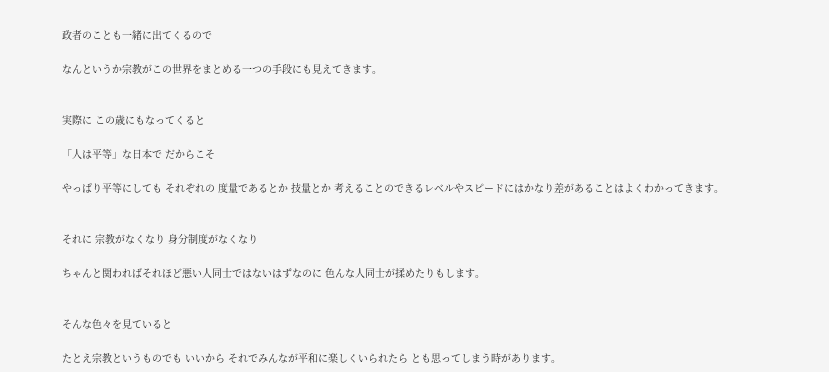政者のことも一緒に出てくるので

なんというか宗教がこの世界をまとめる一つの手段にも見えてきます。


実際に この歳にもなってくると

「人は平等」な日本で だからこそ

やっぱり平等にしても それぞれの 度量であるとか 技量とか 考えることのできるレベルやスピードにはかなり差があることはよくわかってきます。


それに 宗教がなくなり 身分制度がなくなり

ちゃんと関わればそれほど悪い人同士ではないはずなのに 色んな人同士が揉めたりもします。


そんな色々を見ていると

たとえ宗教というものでも いいから それでみんなが平和に楽しくいられたら とも思ってしまう時があります。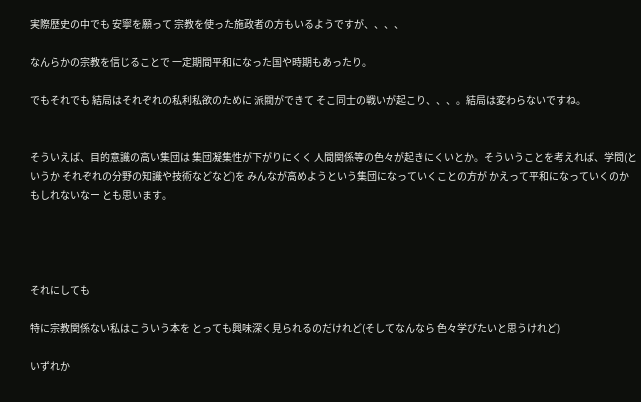実際歴史の中でも 安寧を願って 宗教を使った施政者の方もいるようですが、、、、

なんらかの宗教を信じることで 一定期間平和になった国や時期もあったり。

でもそれでも 結局はそれぞれの私利私欲のために 派閥ができて そこ同士の戦いが起こり、、、。結局は変わらないですね。


そういえば、目的意識の高い集団は 集団凝集性が下がりにくく 人間関係等の色々が起きにくいとか。そういうことを考えれば、学問(というか それぞれの分野の知識や技術などなど)を みんなが高めようという集団になっていくことの方が かえって平和になっていくのかもしれないなー とも思います。




それにしても

特に宗教関係ない私はこういう本を とっても興味深く見られるのだけれど(そしてなんなら 色々学びたいと思うけれど)

いずれか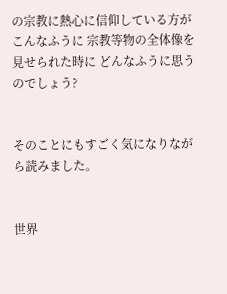の宗教に熱心に信仰している方が こんなふうに 宗教等物の全体像を見せられた時に どんなふうに思うのでしょう?


そのことにもすごく気になりながら読みました。


世界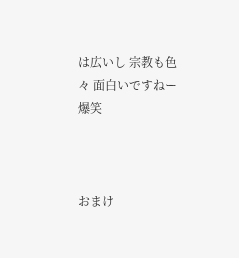は広いし 宗教も色々 面白いですねー爆笑



おまけ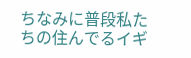ちなみに普段私たちの住んでるイギ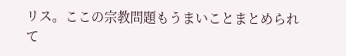リス。ここの宗教問題もうまいことまとめられて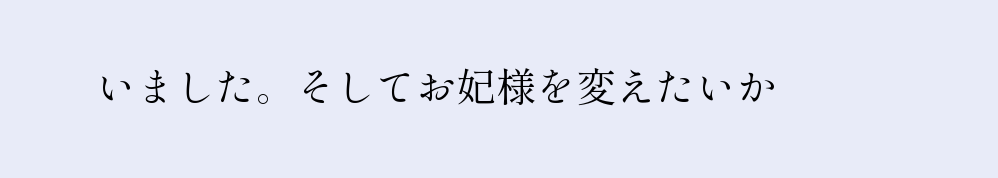いました。そしてお妃様を変えたいか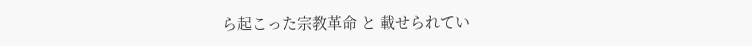ら起こった宗教革命 と 載せられてい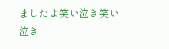ましたよ笑い泣き笑い泣き